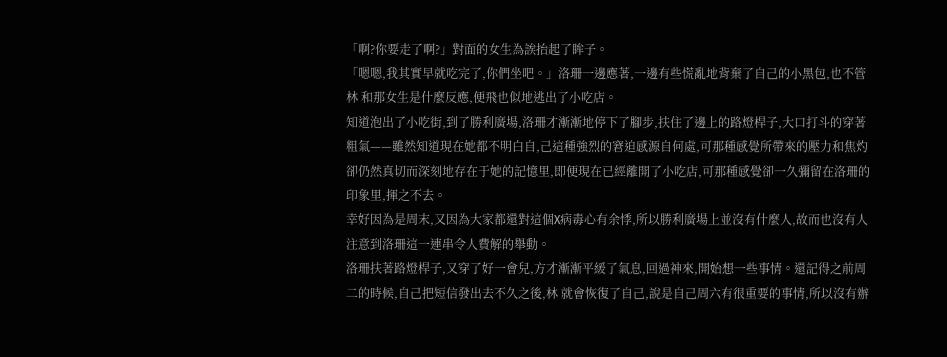「啊?你要走了啊?」對面的女生為誒抬起了眸子。
「嗯嗯,我其實早就吃完了,你們坐吧。」洛珊一邊應著,一邊有些慌亂地背棄了自己的小黑包,也不管林 和那女生是什麼反應,便飛也似地逃出了小吃店。
知道泡出了小吃街,到了勝利廣場,洛珊才漸漸地停下了腳步,扶住了邊上的路燈桿子,大口打斗的穿著粗氣——雖然知道現在她都不明白自,己這種強烈的窘迫感源自何處,可那種感覺所帶來的壓力和焦灼卻仍然真切而深刻地存在于她的記憶里,即便現在已經離開了小吃店,可那種感覺卻一久彌留在洛珊的印象里,揮之不去。
幸好因為是周末,又因為大家都還對這個X病毒心有余悸,所以勝利廣場上並沒有什麼人,故而也沒有人注意到洛珊這一連串令人費解的舉動。
洛珊扶著路燈桿子,又穿了好一會兒,方才漸漸平緩了氣息,回過神來,開始想一些事情。還記得之前周二的時候,自己把短信發出去不久之後,林 就會恢復了自己,說是自己周六有很重要的事情,所以沒有辦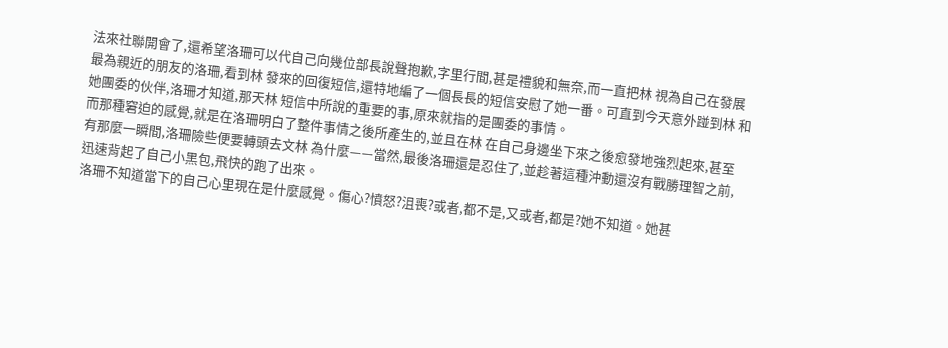法來社聯開會了,還希望洛珊可以代自己向幾位部長說聲抱歉,字里行間,甚是禮貌和無奈,而一直把林 視為自己在發展最為親近的朋友的洛珊,看到林 發來的回復短信,還特地編了一個長長的短信安慰了她一番。可直到今天意外踫到林 和她團委的伙伴,洛珊才知道,那天林 短信中所說的重要的事,原來就指的是團委的事情。
而那種窘迫的感覺,就是在洛珊明白了整件事情之後所產生的,並且在林 在自己身邊坐下來之後愈發地強烈起來,甚至有那麼一瞬間,洛珊險些便要轉頭去文林 為什麼——當然,最後洛珊還是忍住了,並趁著這種沖動還沒有戰勝理智之前,迅速背起了自己小黑包,飛快的跑了出來。
洛珊不知道當下的自己心里現在是什麼感覺。傷心?憤怒?沮喪?或者,都不是,又或者,都是?她不知道。她甚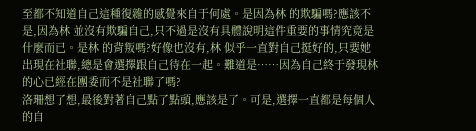至都不知道自己這種復雜的感覺來自于何處。是因為林 的欺騙嗎?應該不是,因為林 並沒有欺騙自己,只不過是沒有具體說明這件重要的事情究竟是什麼而已。是林 的背叛嗎?好像也沒有,林 似乎一直對自己挺好的,只要她出現在社聯,總是會選擇跟自己待在一起。難道是……因為自己終于發現林 的心已經在團委而不是社聯了嗎?
洛珊想了想,最後對著自己點了點頭,應該是了。可是,選擇一直都是每個人的自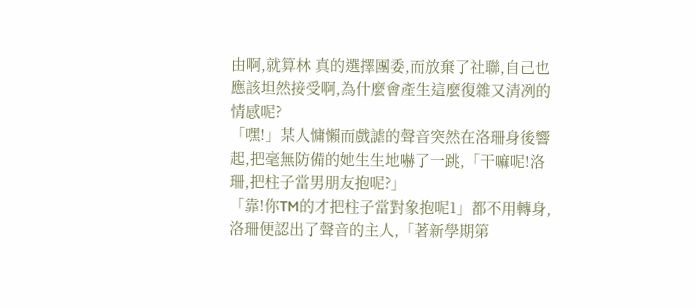由啊,就算林 真的選擇團委,而放棄了社聯,自己也應該坦然接受啊,為什麼會產生這麼復雜又清冽的情感呢?
「嘿!」某人慵懶而戲謔的聲音突然在洛珊身後響起,把毫無防備的她生生地嚇了一跳,「干嘛呢!洛珊,把柱子當男朋友抱呢?」
「靠!你TM的才把柱子當對象抱呢1」都不用轉身,洛珊便認出了聲音的主人,「著新學期第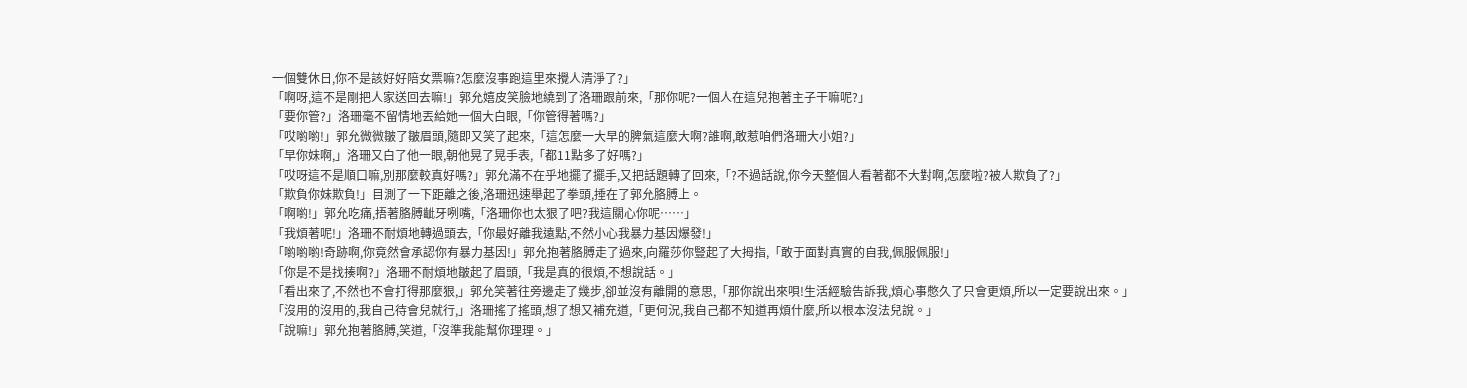一個雙休日,你不是該好好陪女票嘛?怎麼沒事跑這里來攪人清淨了?」
「啊呀,這不是剛把人家送回去嘛!」郭允嬉皮笑臉地繞到了洛珊跟前來,「那你呢?一個人在這兒抱著主子干嘛呢?」
「要你管?」洛珊毫不留情地丟給她一個大白眼,「你管得著嗎?」
「哎喲喲!」郭允微微皺了皺眉頭,隨即又笑了起來,「這怎麼一大早的脾氣這麼大啊?誰啊,敢惹咱們洛珊大小姐?」
「早你妹啊,」洛珊又白了他一眼,朝他晃了晃手表,「都11點多了好嗎?」
「哎呀這不是順口嘛,別那麼較真好嗎?」郭允滿不在乎地擺了擺手,又把話題轉了回來,「?不過話說,你今天整個人看著都不大對啊,怎麼啦?被人欺負了?」
「欺負你妹欺負!」目測了一下距離之後,洛珊迅速舉起了拳頭,捶在了郭允胳膊上。
「啊喲!」郭允吃痛,捂著胳膊齜牙咧嘴,「洛珊你也太狠了吧?我這關心你呢……」
「我煩著呢!」洛珊不耐煩地轉過頭去,「你最好離我遠點,不然小心我暴力基因爆發!」
「喲喲喲!奇跡啊,你竟然會承認你有暴力基因!」郭允抱著胳膊走了過來,向羅莎你豎起了大拇指,「敢于面對真實的自我,佩服佩服!」
「你是不是找揍啊?」洛珊不耐煩地皺起了眉頭,「我是真的很煩,不想說話。」
「看出來了,不然也不會打得那麼狠,」郭允笑著往旁邊走了幾步,卻並沒有離開的意思,「那你說出來唄!生活經驗告訴我,煩心事憋久了只會更煩,所以一定要說出來。」
「沒用的沒用的,我自己待會兒就行,」洛珊搖了搖頭,想了想又補充道,「更何況,我自己都不知道再煩什麼,所以根本沒法兒說。」
「說嘛!」郭允抱著胳膊,笑道,「沒準我能幫你理理。」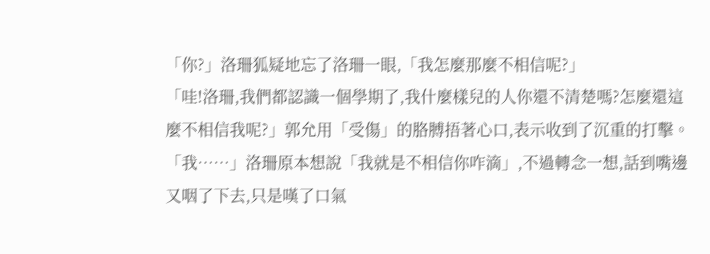「你?」洛珊狐疑地忘了洛珊一眼,「我怎麼那麼不相信呢?」
「哇!洛珊,我們都認識一個學期了,我什麼樣兒的人你還不清楚嗎?怎麼還這麼不相信我呢?」郭允用「受傷」的胳膊捂著心口,表示收到了沉重的打擊。
「我……」洛珊原本想說「我就是不相信你咋滴」,不過轉念一想,話到嘴邊又咽了下去,只是嘆了口氣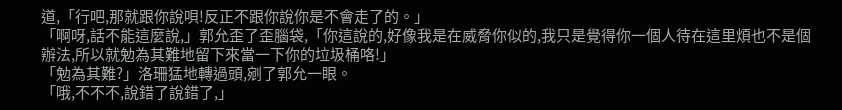道,「行吧,那就跟你說唄!反正不跟你說你是不會走了的。」
「啊呀,話不能這麼說,」郭允歪了歪腦袋,「你這說的,好像我是在威脅你似的,我只是覺得你一個人待在這里煩也不是個辦法,所以就勉為其難地留下來當一下你的垃圾桶咯!」
「勉為其難?」洛珊猛地轉過頭,剜了郭允一眼。
「哦,不不不,說錯了說錯了,」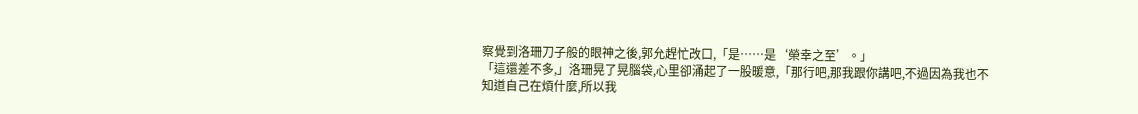察覺到洛珊刀子般的眼神之後,郭允趕忙改口,「是……是‘榮幸之至’。」
「這還差不多,」洛珊晃了晃腦袋,心里卻涌起了一股暖意,「那行吧,那我跟你講吧,不過因為我也不知道自己在煩什麼,所以我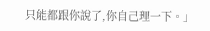只能都跟你說了,你自己理一下。」